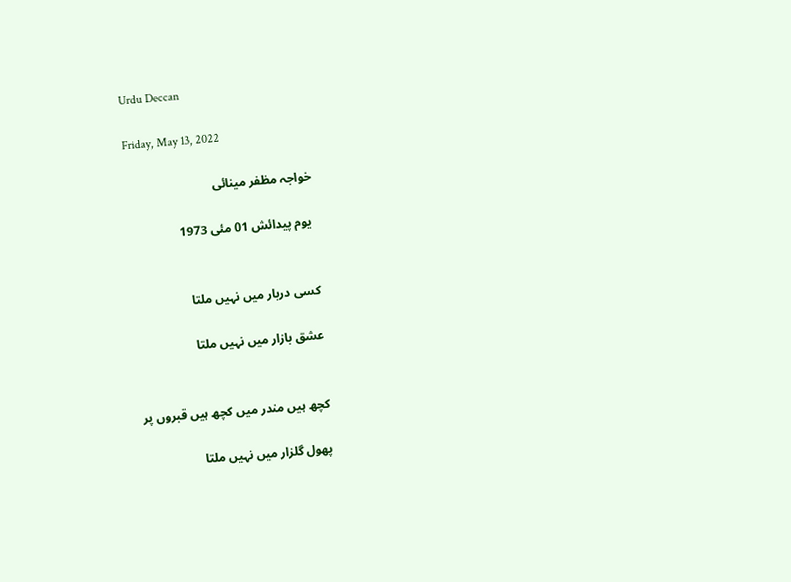Urdu Deccan

Friday, May 13, 2022

خواجہ مظفر مینائی

 یوم پیدائش 01 مئی 1973


کسی دربار میں نہیں ملتا

عشق بازار میں نہیں ملتا


کچھ ہیں مندر میں کچھ ہیں قبروں پر

پھول گلزار میں نہیں ملتا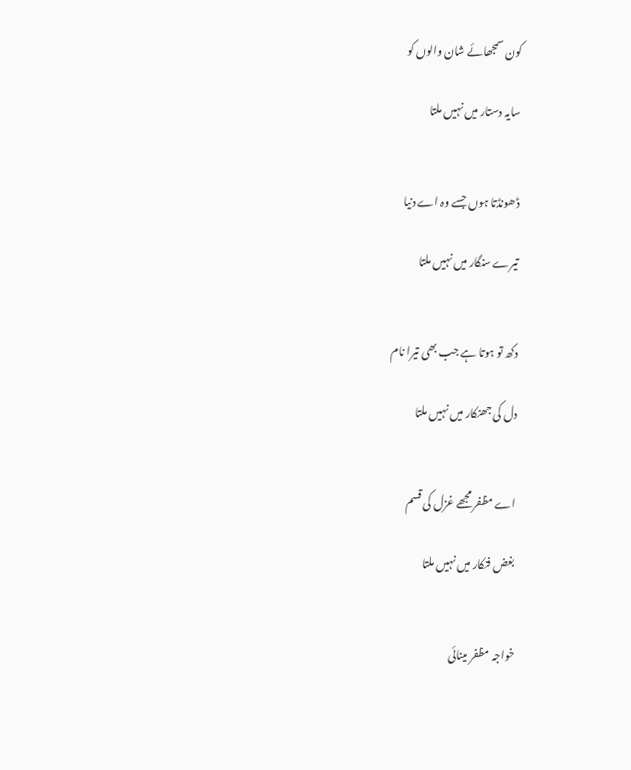کون سمجھائے شان والوں کو

سایہ دستار میں نہیں ملتا


ڈھونڈتا ہوں جسے وہ اے دنیا

تیرے سنگار میں نہیں ملتا


دکھ تو ہوتا ہے جب بھی تیرا نام

دل کی جھنکار میں نہیں ملتا


اے مظفر مجھے غزل کی قسم

بغض فنکار میں نہیں ملتا


خواجہ مظفر مینائی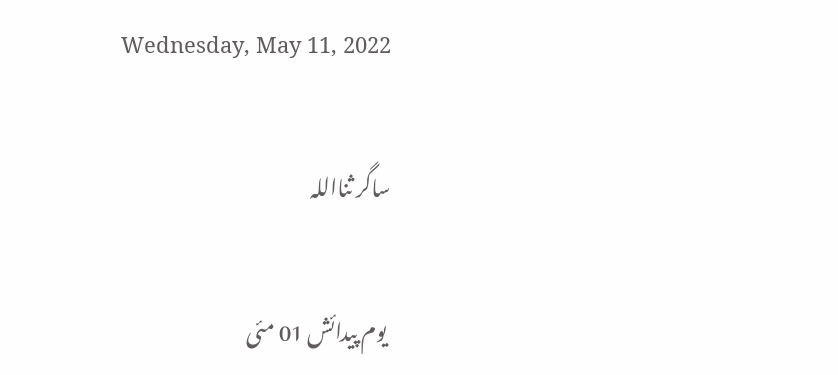Wednesday, May 11, 2022

ساگر ثنااللہ

 یوم پیدائش 01 مئی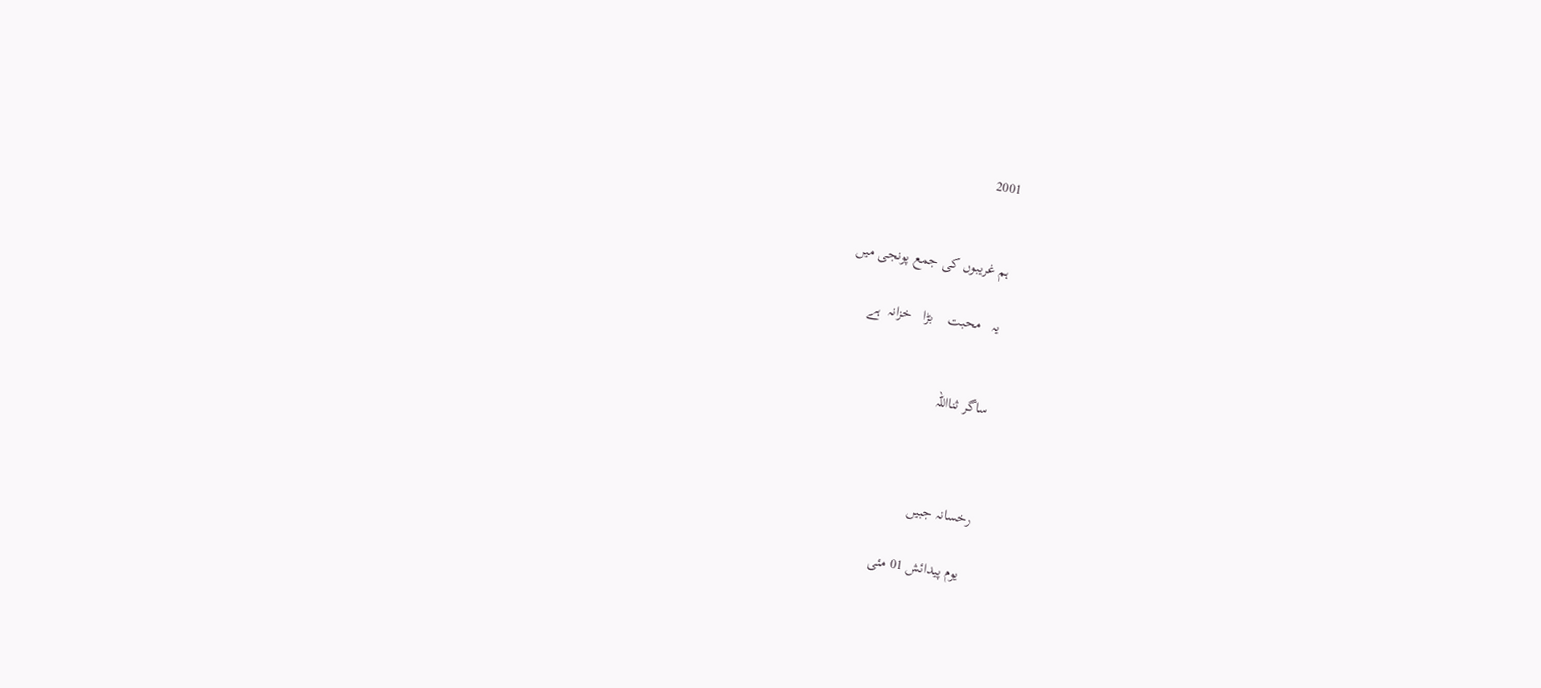2001


ہم غریبوں کی جمع پونجی میں

یہ   محبت    بڑا   خزانہ  ہے


ساگر ثنااللہ



رخسانہ جبیں

 یوم پیدائش 01 مئی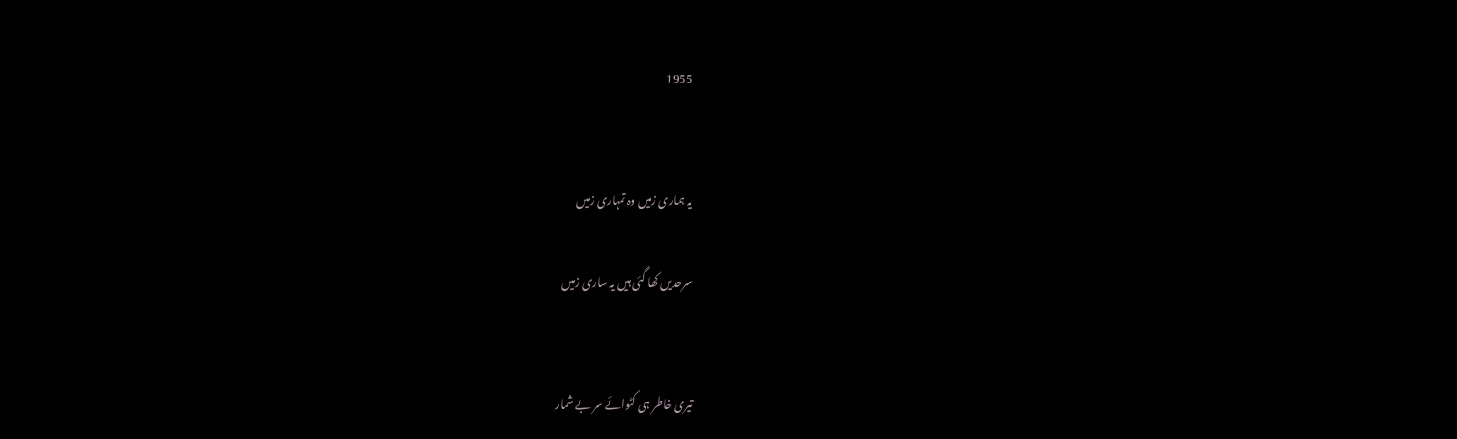1955


یہ ہماری زمیں وہ تمہاری زمیں

سرحدیں کھا گئی ہیں یہ ساری زمیں


تیری خاطر ہی کٹوائے سر بے شمار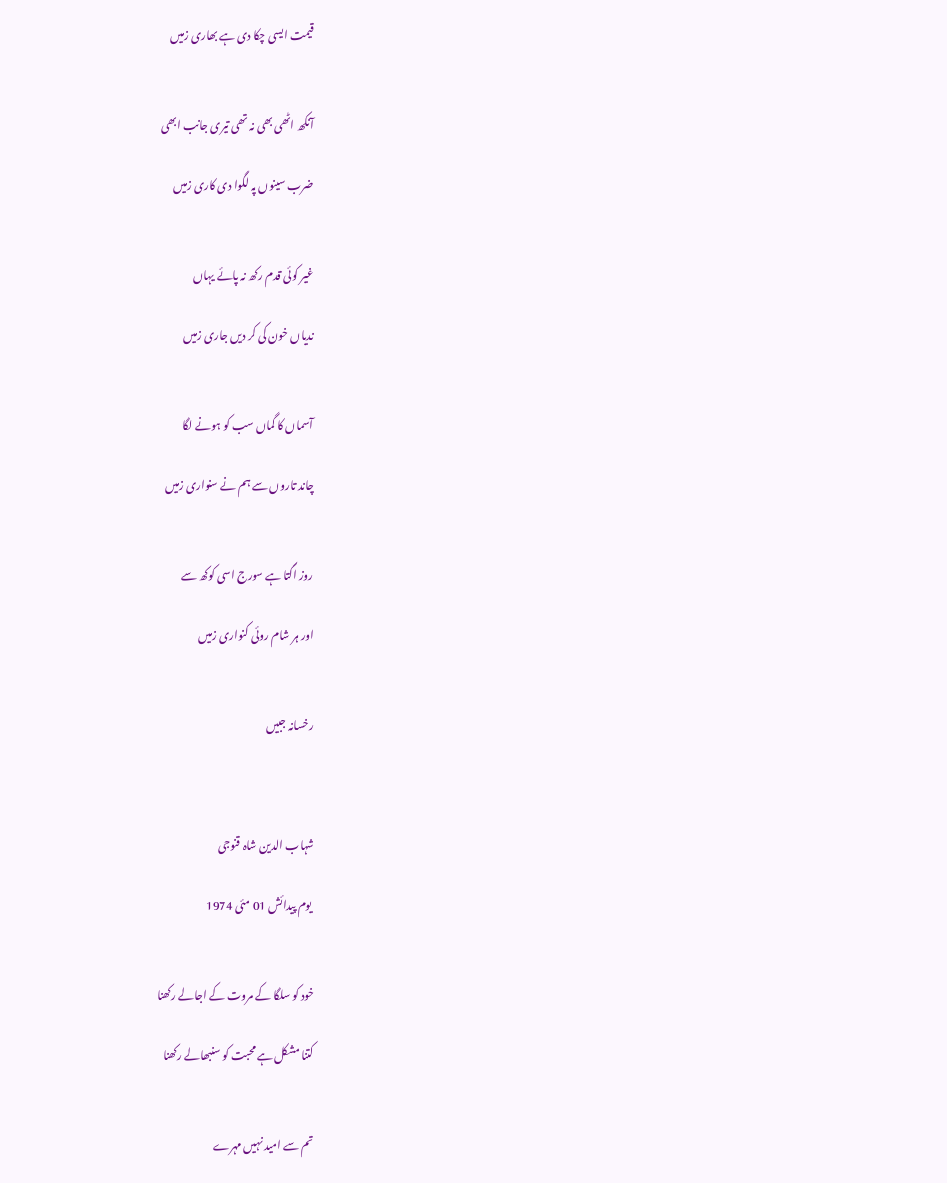قیمت ایسی چکا دی ہے بھاری زمیں


آنکھ اٹھی بھی نہ تھی تیری جانب ابھی

ضرب سینوں پہ لگوا دی کاری زمیں


غیر کوئی قدم رکھ نہ پائے یہاں

ندیاں خون کی کر دیں جاری زمیں


آسماں کا گماں سب کو ہونے لگا

چاند تاروں سے ہم نے سنواری زمیں


روز اگتا ہے سورج اسی کوکھ سے

اور ہر شام روئی کنواری زمیں


رخسانہ جبیں



شہاب الدین شاہ قنوجی

 یوم پیدائش 01 مئی 1974


خود کو سلگا کے مروت کے اجالے رکھنا

کتنا مشکل ہے محبت کو سنبھالے رکھنا


تم سے امید نہیں مہرے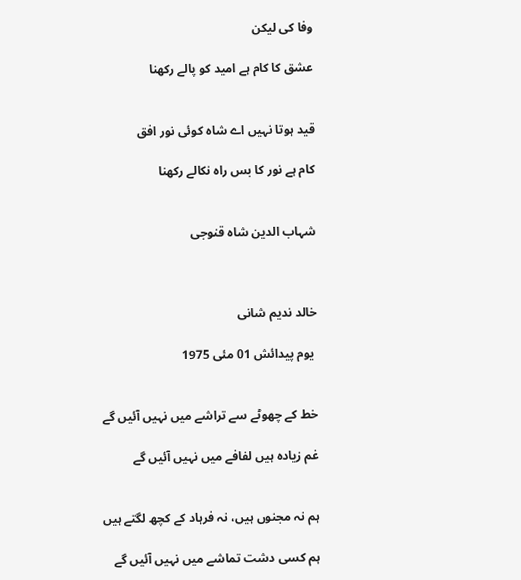وفا کی لیکن

عشق کا کام ہے امید کو پالے رکھنا


قید ہوتا نہیں اے شاہ کوئی نور افق

کام ہے نور کا بس راہ نکالے رکھنا


شہاب الدین شاہ قنوجی



خالد ندیم شانی

 یوم پیدائش 01 مئی 1975


خط کے چھوٹے سے تراشے میں نہیں آئیں گے

غم زیادہ ہیں لفافے میں نہیں آئیں گے


ہم نہ مجنوں ہیں، نہ فرہاد کے کچھ لگتے ہیں

ہم کسی دشت تماشے میں نہیں آئیں گے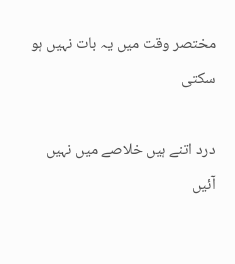مختصر وقت میں یہ بات نہیں ہو سکتی

درد اتنے ہیں خلاصے میں نہیں آئیں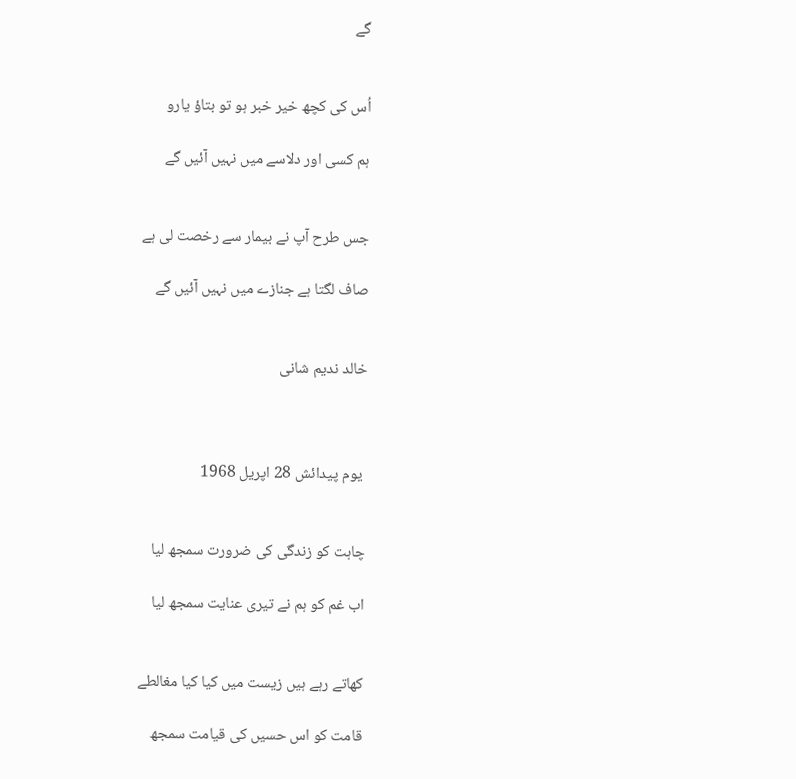گے


اُس کی کچھ خیر خبر ہو تو بتاؤ یارو

ہم کسی اور دلاسے میں نہیں آئیں گے


جس طرح آپ نے بیمار سے رخصت لی ہے

صاف لگتا ہے جنازے میں نہیں آئیں گے


خالد ندیم شانی



 یوم پیدائش 28 اپریل 1968


چاہت کو زندگی کی ضرورت سمجھ لیا

اب غم کو ہم نے تیری عنایت سمجھ لیا


کھاتے رہے ہیں زیست میں کیا کیا مغالطے

قامت کو اس حسیں کی قیامت سمجھ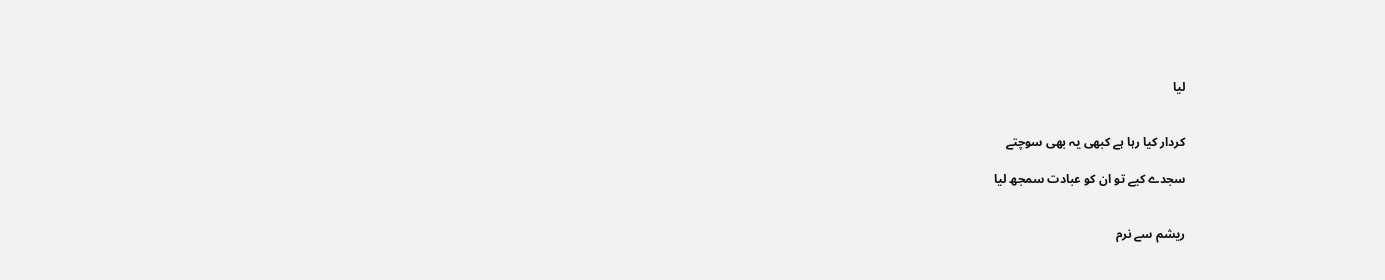لیا


کردار کیا رہا ہے کبھی یہ بھی سوچتے

سجدے کیے تو ان کو عبادت سمجھ لیا


ریشم سے نرم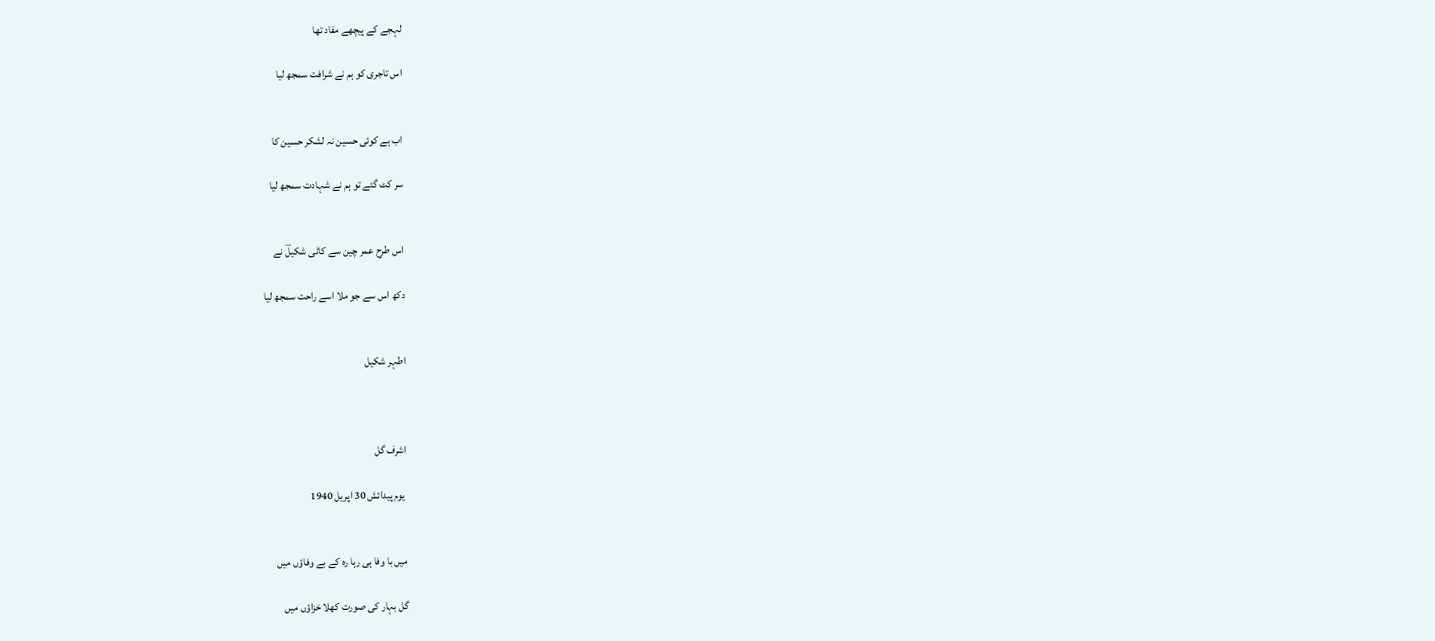لہجے کے پیچھے مفاد تھا

اس تاجری کو ہم نے شرافت سمجھ لیا


اب ہے کوئی حسین نہ لشکر حسین کا

سر کٹ گئے تو ہم نے شہادت سمجھ لیا


اس طرح عمر چین سے کاٹی شکیلؔ نے

دکھ اس سے جو ملا اسے راحت سمجھ لیا


اطہر شکیل



اشرف گل

 یوم پیدائش 30 اپریل 1940


میں با وفا ہی رہا رہ کے بے وفاؤں میں

گل بہار کی صورت کھلا خزاؤں میں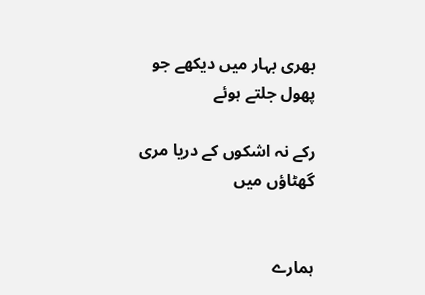بھری بہار میں دیکھے جو پھول جلتے ہوئے

رکے نہ اشکوں کے دریا مری گھٹاؤں میں


ہمارے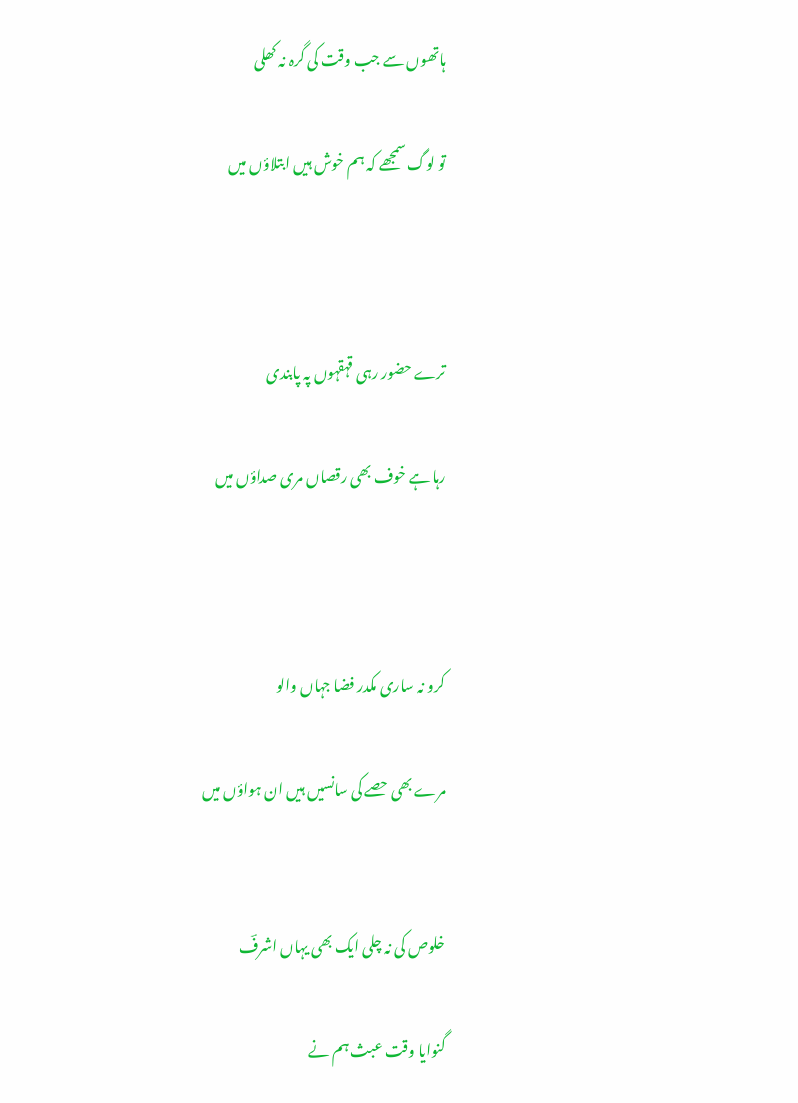ہاتھوں سے جب وقت کی گرہ نہ کھلی

تو لوگ سمجھے کہ ہم خوش ہیں ابتلاؤں میں



ترے حضور رہی قہقہوں پہ پابندی

رہا ہے خوف بھی رقصاں مری صداؤں میں



کرو نہ ساری مکدر فضا جہاں والو

مرے بھی حصے کی سانسیں ہیں ان ہواؤں میں


خلوص کی نہ چلی ایک بھی یہاں اشرفؔ

گنوایا وقت عبث ہم نے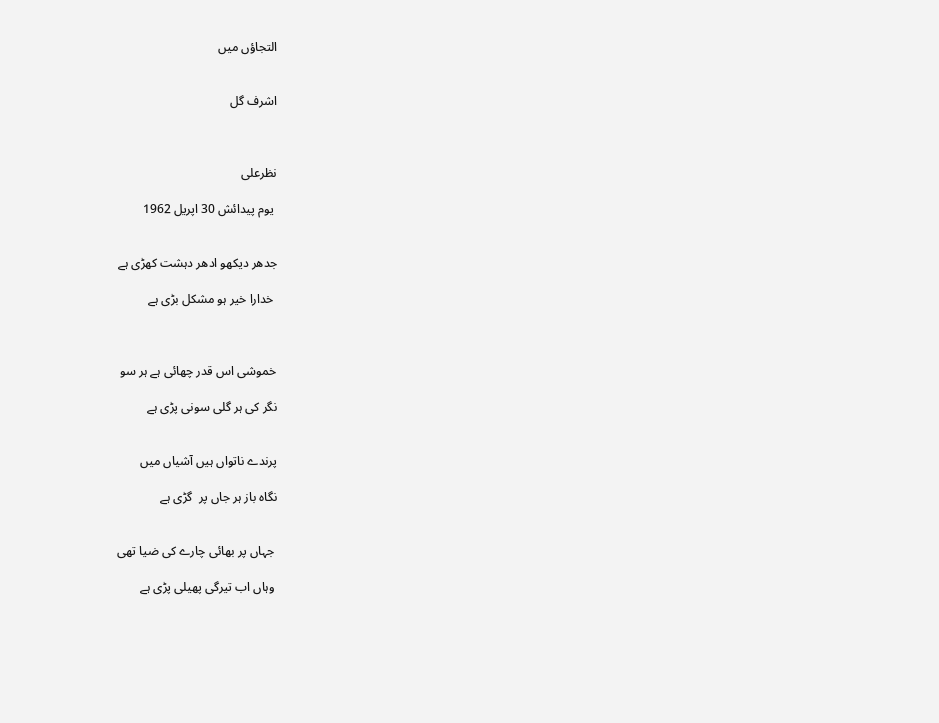التجاؤں میں


اشرف گل



نظرعلی

 یوم پیدائش 30 اپریل 1962


جدھر دیکھو ادھر دہشت کھڑی ہے

 خدارا خير ہو مشکل بڑی ہے



خموشی اس قدر چھائی ہے ہر سو

نگر کی ہر گلی سونی پڑی ہے


پرندے ناتواں ہیں آشیاں میں

نگاه باز ہر جاں پر  گڑی ہے


 جہاں پر بھائی چارے کی ضیا تھی

 وہاں اب تیرگی پھیلی پڑی ہے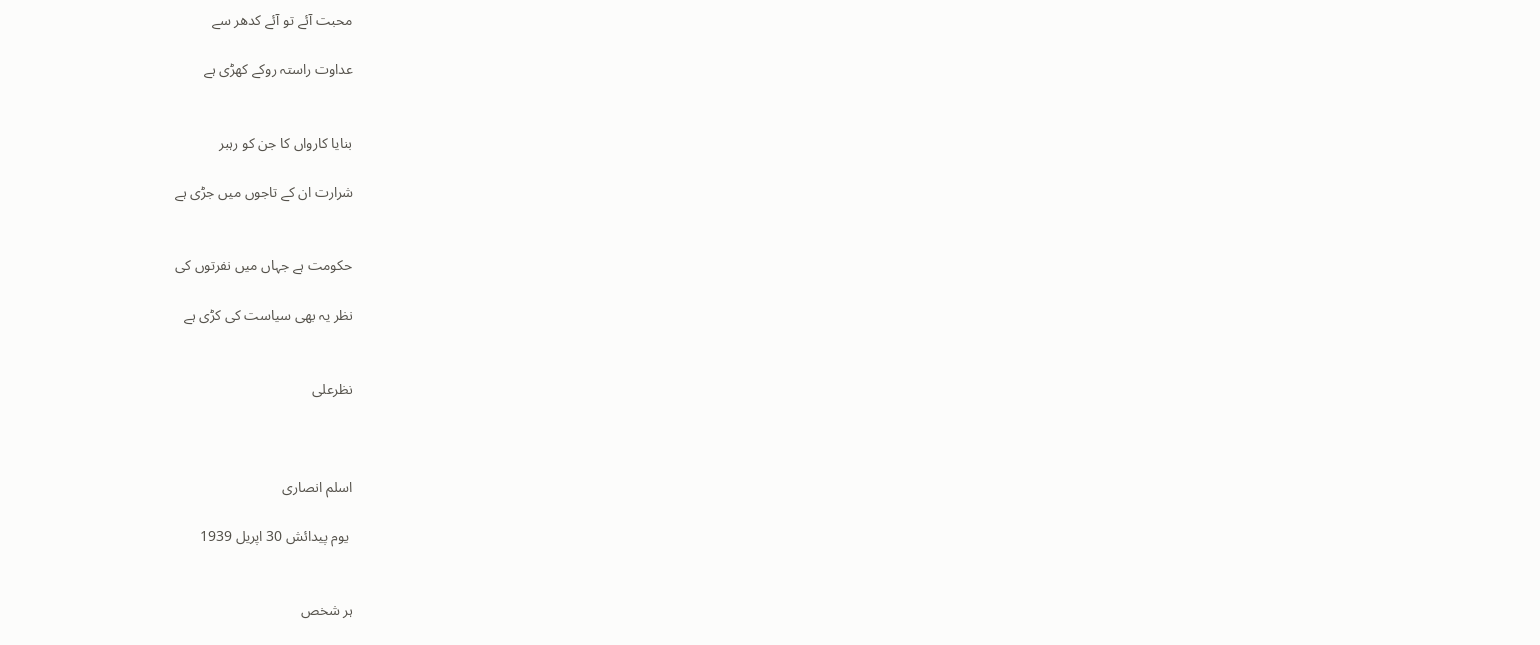محبت آئے تو آئے کدھر سے

عداوت راستہ روکے کھڑی ہے


بنایا کارواں کا جن کو رہبر

شرارت ان کے تاجوں میں جڑی ہے


حکومت ہے جہاں میں نفرتوں کی

نظر یہ بھی سیاست کی کڑی ہے


نظرعلی



اسلم انصاری

 یوم پیدائش 30 اپریل 1939


ہر شخص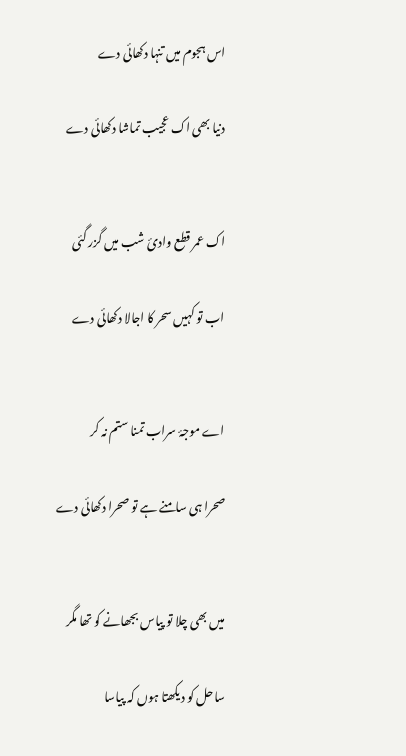اس ہجوم میں تنہا دکھائی دے

دنیا بھی اک عجیب تماشا دکھائی دے


اک عمر قطع وادیٔ شب میں گزر گئی

اب تو کہیں سحر کا اجالا دکھائی دے


اے موجۂ سراب تمنا ستم نہ کر

صحرا ہی سامنے ہے تو صحرا دکھائی دے


میں بھی چلا تو پیاس بجھانے کو تھا مگر

ساحل کو دیکھتا ہوں کہ پیاسا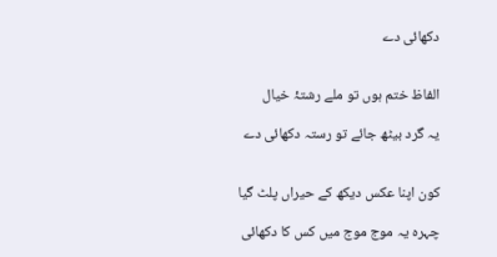دکھائی دے


الفاظ ختم ہوں تو ملے رشتۂ خیال

یہ گرد بیٹھ جائے تو رستہ دکھائی دے


کون اپنا عکس دیکھ کے حیراں پلٹ گیا

چہرہ یہ موج موج میں کس کا دکھائی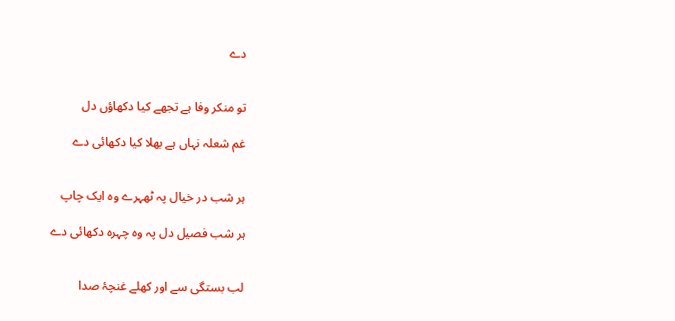دے


تو منکر وفا ہے تجھے کیا دکھاؤں دل

غم شعلہ نہاں ہے بھلا کیا دکھائی دے


ہر شب در خیال پہ ٹھہرے وہ ایک چاپ

ہر شب فصیل دل پہ وہ چہرہ دکھائی دے


لب‌ بستگی سے اور کھلے غنچۂ صدا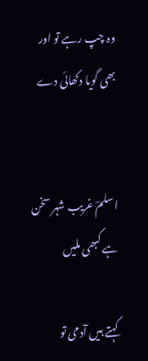وہ چپ رہے تو اور بھی گویا دکھائی دے


اسلمؔ غریب‌ شہر سخن ہے کبھی ملیں

کہتے ہیں آدمی تو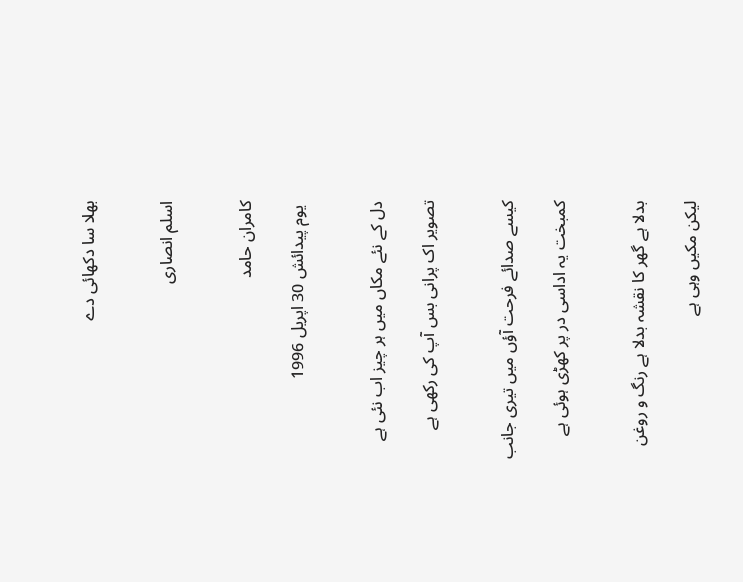بھلا سا دکھائی دے


اسلم انصاری


کامران حامد

 یوم پیدائش 30 اپریل 1996


دل کے نئے مکاں میں ہر چیز اب نئی ہے

تصویر اک پرانی بس آپ کی رکھی ہے


کیسے صدائے فرحت آؤں میں تیری جانب

کمبخت یہ اداسی در پر کھڑی ہوئی ہے


بدلا ہے گھر کا نقشہ بدلا ہے رنگ و روغن

لیکن مکیں وہی ہے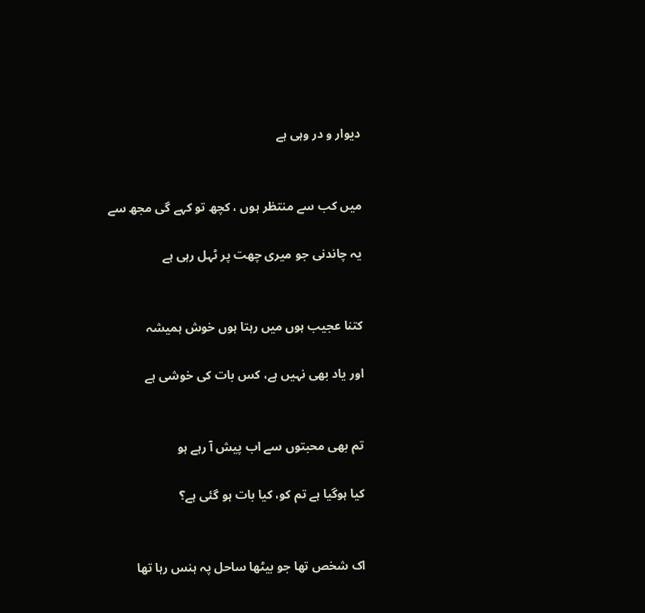دیوار و در وہی ہے


میں کب سے منتظر ہوں ، کچھ تو کہے گی مجھ سے

یہ چاندنی جو میری چھت پر ٹہل رہی ہے


کتنا عجیب ہوں میں رہتا ہوں خوش ہمیشہ

اور یاد بھی نہیں ہے، کس بات کی خوشی ہے


تم بھی محبتوں سے اب پیش آ رہے ہو

کیا ہوگیا ہے تم کو، کیا بات ہو گئی ہے؟


اک شخص تھا جو بیٹھا ساحل پہ ہنس رہا تھا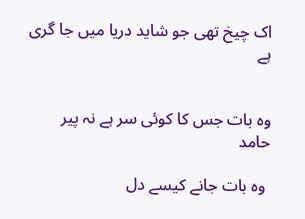اک چیخ تھی جو شاید دریا میں جا گری ہے


وہ بات جس کا کوئی سر ہے نہ پیر حامد

 وہ بات جانے کیسے دل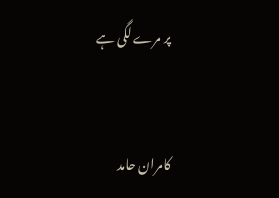پر مرے لگی ہے


کامران حامد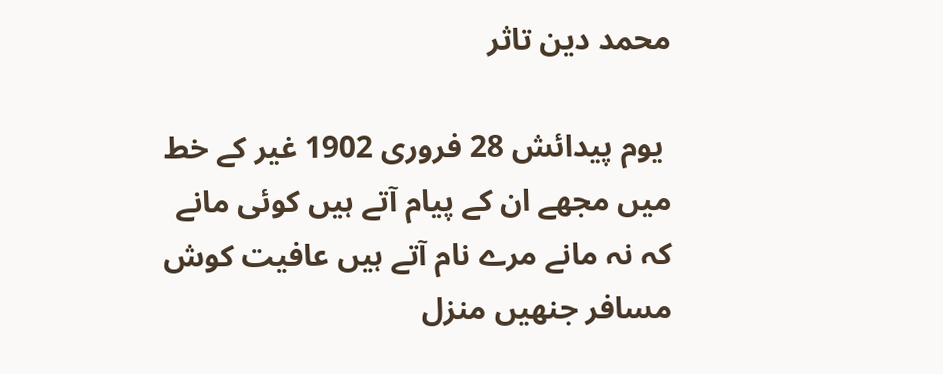محمد دین تاثر

 یوم پیدائش 28 فروری 1902 غیر کے خط میں مجھے ان کے پیام آتے ہیں کوئی مانے کہ نہ مانے مرے نام آتے ہیں عافیت کوش مسافر جنھیں منزل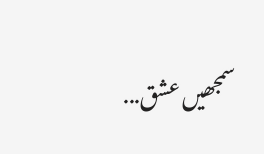سمجھیں عشق...